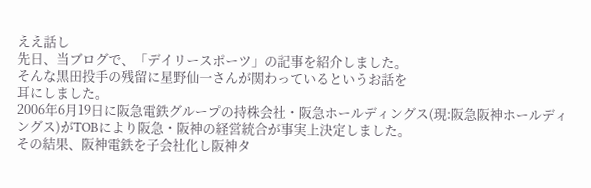ええ話し
先日、当ブログで、「デイリースポーツ」の記事を紹介しました。
そんな黒田投手の残留に星野仙一さんが関わっているというお話を
耳にしました。
2006年6月19日に阪急電鉄グループの持株会社・阪急ホールディングス(現:阪急阪神ホールディングス)がTOBにより阪急・阪神の経営統合が事実上決定しました。
その結果、阪神電鉄を子会社化し阪神タ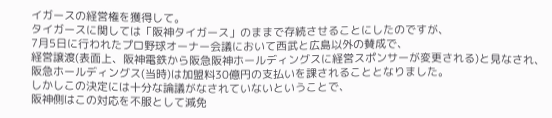イガースの経営権を獲得して。
タイガースに関しては「阪神タイガース」のままで存続させることにしたのですが、
7月5日に行われたプロ野球オーナー会議において西武と広島以外の賛成で、
経営譲渡(表面上、阪神電鉄から阪急阪神ホールディングスに経営スポンサーが変更される)と見なされ、
阪急ホールディングス(当時)は加盟料30億円の支払いを課されることとなりました。
しかしこの決定には十分な論議がなされていないということで、
阪神側はこの対応を不服として減免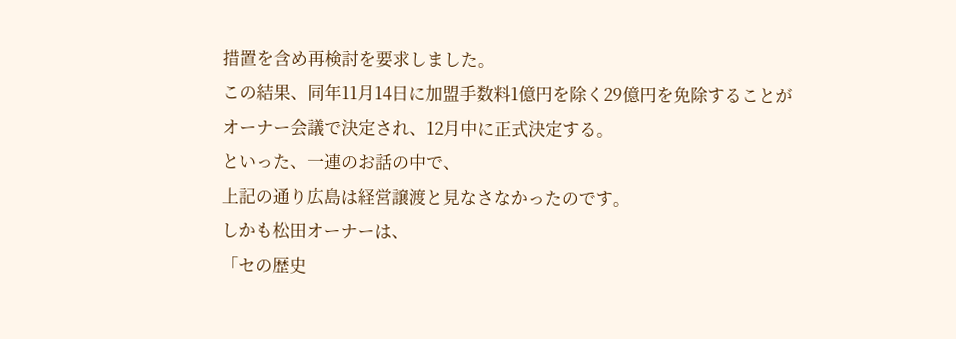措置を含め再検討を要求しました。
この結果、同年11月14日に加盟手数料1億円を除く29億円を免除することが
オーナー会議で決定され、12月中に正式決定する。
といった、一連のお話の中で、
上記の通り広島は経営譲渡と見なさなかったのです。
しかも松田オーナーは、
「セの歴史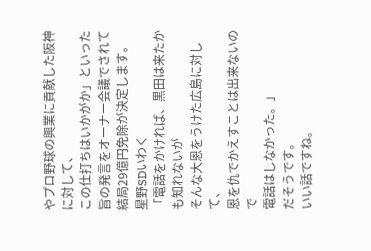やプロ野球の興業に貢献した阪神に対して、
この仕打ちはいかがか」といった旨の発言をオーナー会議でされて
結局29億円免除が決定します。
星野SDいわく
「電話をかければ、黒田は来たかも知れないが
そんな大恩をうけた広島に対して、
恩を仇でかえすことは出来ないので
電話はしなかった。」
だそうです。
いい話ですね。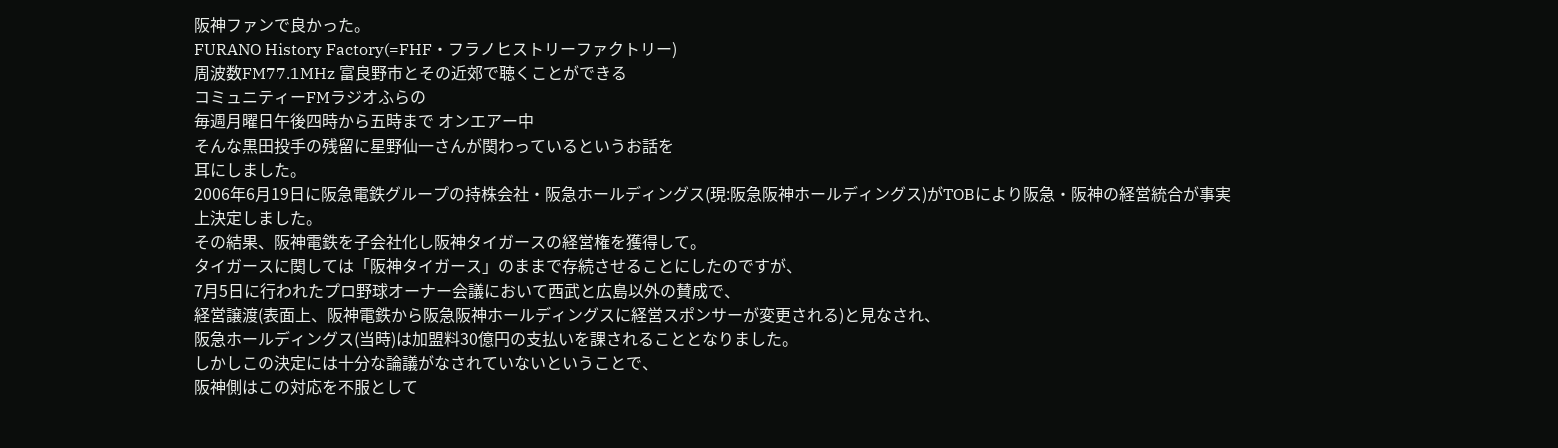阪神ファンで良かった。
FURANO History Factory(=FHF・フラノヒストリーファクトリー)
周波数FM77.1MHz 富良野市とその近郊で聴くことができる
コミュニティーFMラジオふらの
毎週月曜日午後四時から五時まで オンエアー中
そんな黒田投手の残留に星野仙一さんが関わっているというお話を
耳にしました。
2006年6月19日に阪急電鉄グループの持株会社・阪急ホールディングス(現:阪急阪神ホールディングス)がTOBにより阪急・阪神の経営統合が事実上決定しました。
その結果、阪神電鉄を子会社化し阪神タイガースの経営権を獲得して。
タイガースに関しては「阪神タイガース」のままで存続させることにしたのですが、
7月5日に行われたプロ野球オーナー会議において西武と広島以外の賛成で、
経営譲渡(表面上、阪神電鉄から阪急阪神ホールディングスに経営スポンサーが変更される)と見なされ、
阪急ホールディングス(当時)は加盟料30億円の支払いを課されることとなりました。
しかしこの決定には十分な論議がなされていないということで、
阪神側はこの対応を不服として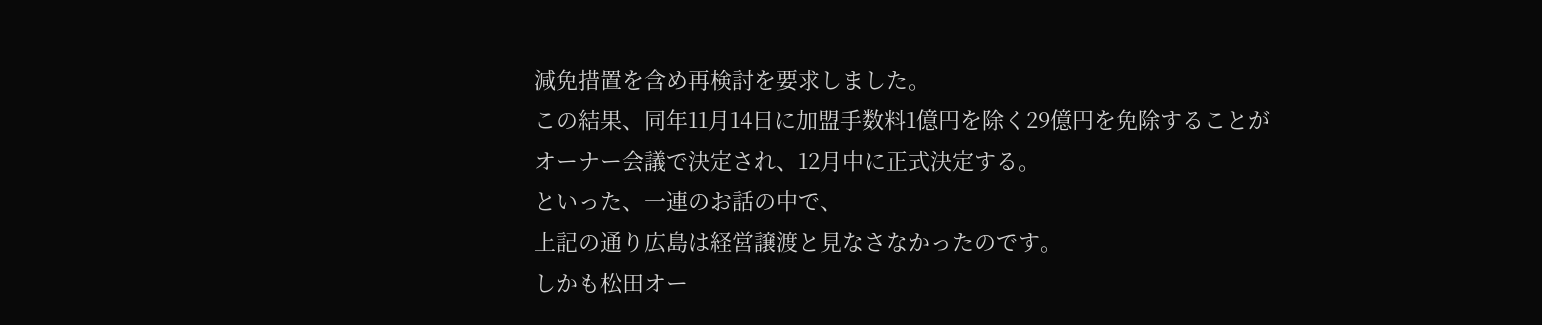減免措置を含め再検討を要求しました。
この結果、同年11月14日に加盟手数料1億円を除く29億円を免除することが
オーナー会議で決定され、12月中に正式決定する。
といった、一連のお話の中で、
上記の通り広島は経営譲渡と見なさなかったのです。
しかも松田オー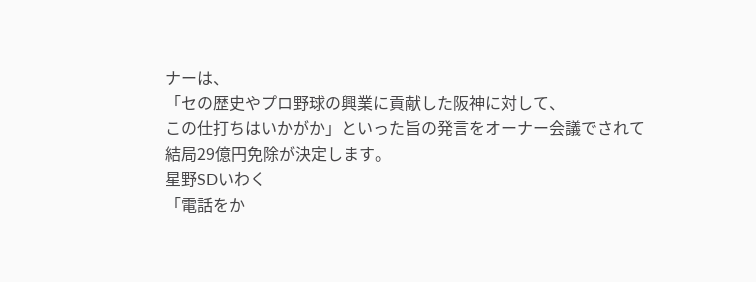ナーは、
「セの歴史やプロ野球の興業に貢献した阪神に対して、
この仕打ちはいかがか」といった旨の発言をオーナー会議でされて
結局29億円免除が決定します。
星野SDいわく
「電話をか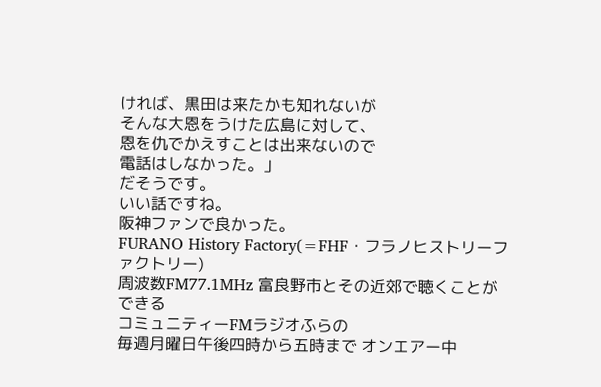ければ、黒田は来たかも知れないが
そんな大恩をうけた広島に対して、
恩を仇でかえすことは出来ないので
電話はしなかった。」
だそうです。
いい話ですね。
阪神ファンで良かった。
FURANO History Factory(=FHF・フラノヒストリーファクトリー)
周波数FM77.1MHz 富良野市とその近郊で聴くことができる
コミュニティーFMラジオふらの
毎週月曜日午後四時から五時まで オンエアー中